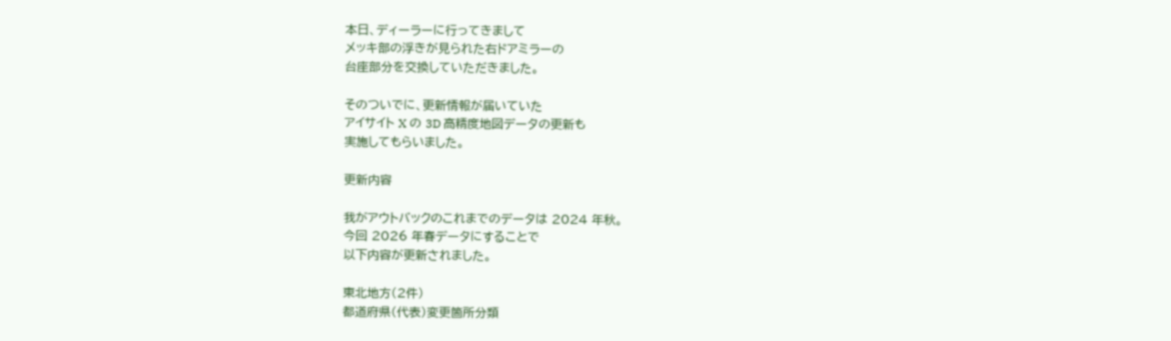本日、ディーラーに行ってきまして
メッキ部の浮きが見られた右ドアミラーの
台座部分を交換していただきました。

そのついでに、更新情報が届いていた
アイサイト X の 3D 高精度地図データの更新も
実施してもらいました。

更新内容

我がアウトバックのこれまでのデータは 2024 年秋。
今回 2026 年春データにすることで
以下内容が更新されました。

東北地方(2件)
都道府県(代表)変更箇所分類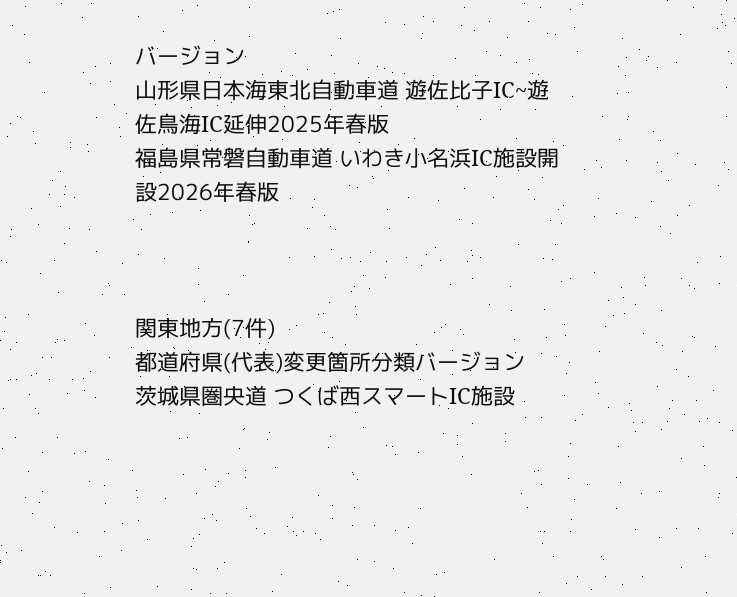バージョン
山形県日本海東北自動車道 遊佐比子IC~遊佐鳥海IC延伸2025年春版
福島県常磐自動車道 いわき小名浜IC施設開設2026年春版



関東地方(7件)
都道府県(代表)変更箇所分類バージョン
茨城県圏央道 つくば西スマートIC施設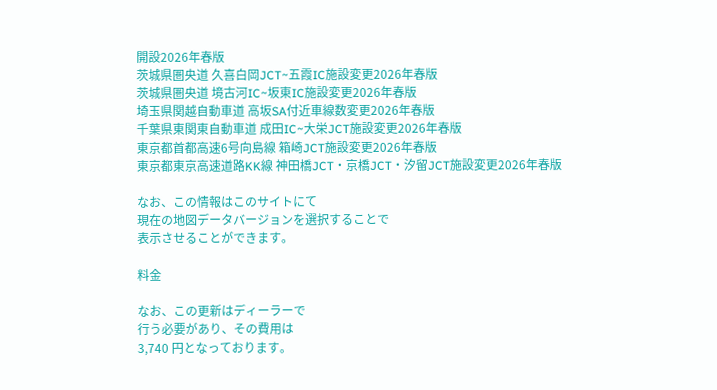開設2026年春版
茨城県圏央道 久喜白岡JCT~五霞IC施設変更2026年春版
茨城県圏央道 境古河IC~坂東IC施設変更2026年春版
埼玉県関越自動車道 高坂SA付近車線数変更2026年春版
千葉県東関東自動車道 成田IC~大栄JCT施設変更2026年春版
東京都首都高速6号向島線 箱崎JCT施設変更2026年春版
東京都東京高速道路KK線 神田橋JCT・京橋JCT・汐留JCT施設変更2026年春版

なお、この情報はこのサイトにて
現在の地図データバージョンを選択することで
表示させることができます。

料金

なお、この更新はディーラーで
行う必要があり、その費用は
3,740 円となっております。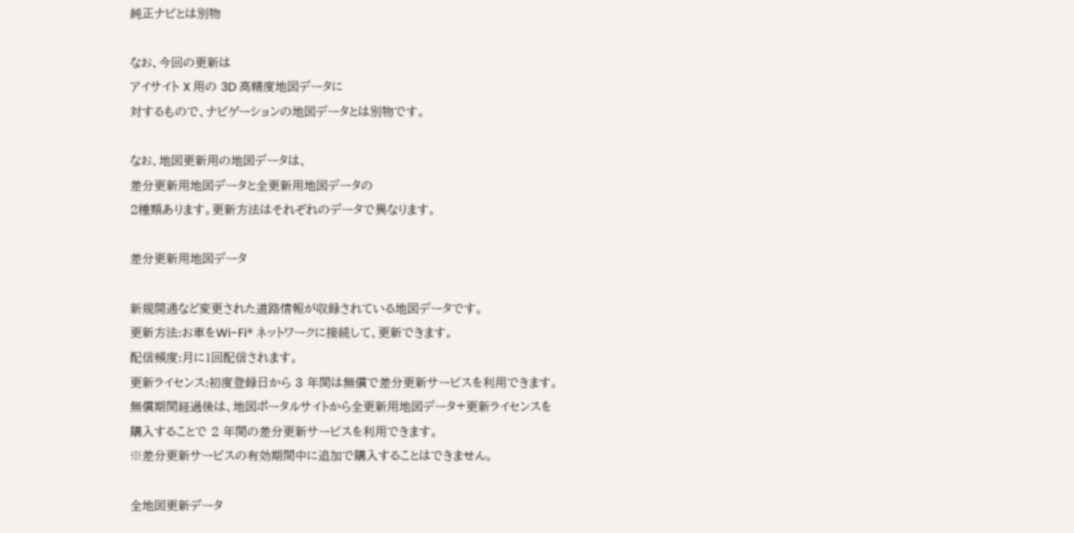純正ナビとは別物

なお、今回の更新は
アイサイト X 用の 3D 高精度地図データに
対するもので、ナビゲーションの地図データとは別物です。

なお、地図更新用の地図データは、
差分更新用地図データと全更新用地図データの
2種類あります。更新方法はそれぞれのデータで異なります。

差分更新用地図データ

新規開通など変更された道路情報が収録されている地図データです。
更新方法:お車をWi-Fi® ネットワークに接続して、更新できます。
配信頻度:月に1回配信されます。
更新ライセンス:初度登録日から 3 年間は無償で差分更新サービスを利用できます。
無償期間経過後は、地図ポータルサイトから全更新用地図データ+更新ライセンスを
購入することで 2 年間の差分更新サービスを利用できます。
※差分更新サービスの有効期間中に追加で購入することはできません。

全地図更新データ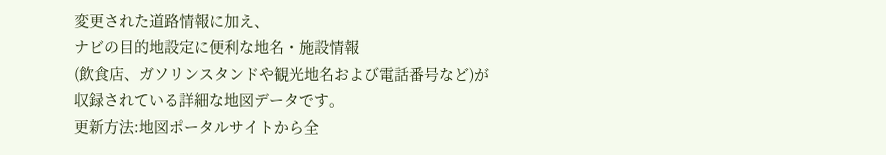変更された道路情報に加え、
ナビの目的地設定に便利な地名・施設情報
(飲食店、ガソリンスタンドや観光地名および電話番号など)が
収録されている詳細な地図データです。
更新方法:地図ポータルサイトから全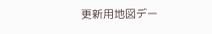更新用地図デー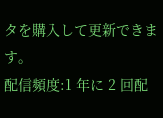タを購入して更新できます。
配信頻度:1 年に 2 回配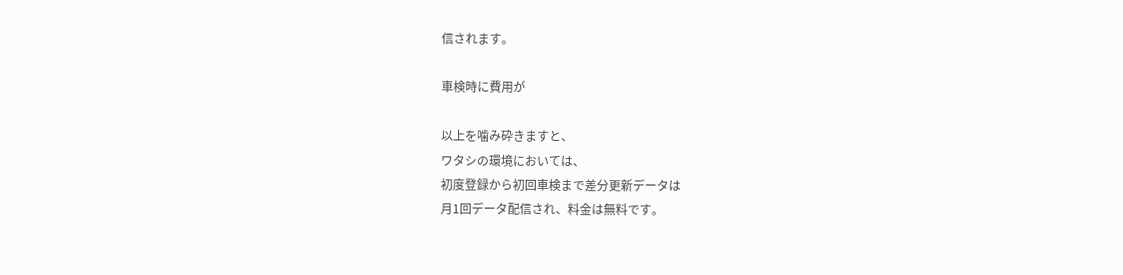信されます。

車検時に費用が

以上を噛み砕きますと、
ワタシの環境においては、
初度登録から初回車検まで差分更新データは
月1回データ配信され、料金は無料です。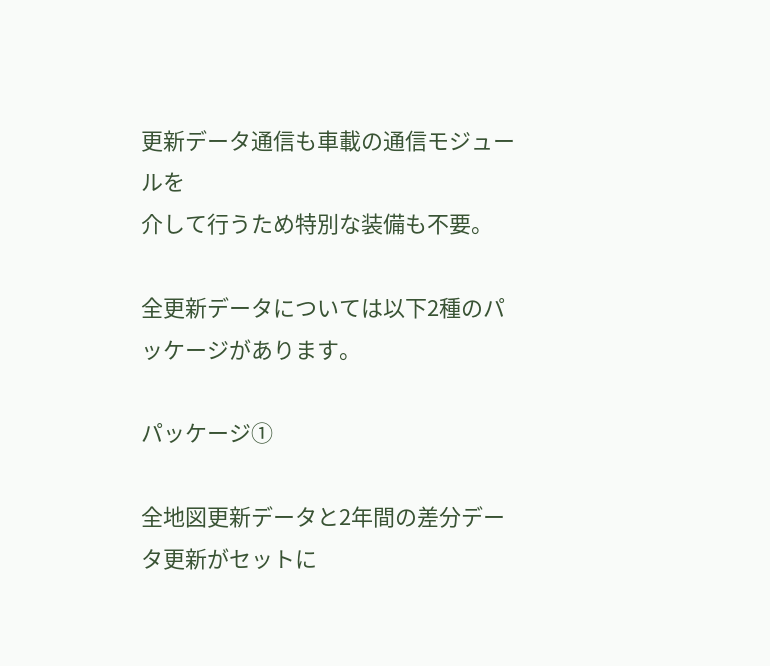更新データ通信も車載の通信モジュールを
介して行うため特別な装備も不要。

全更新データについては以下2種のパッケージがあります。

パッケージ①

全地図更新データと2年間の差分データ更新がセットに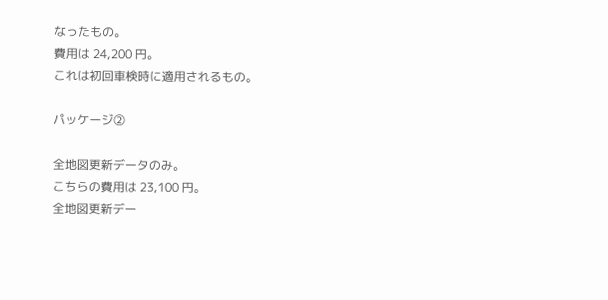なったもの。
費用は 24,200 円。
これは初回車検時に適用されるもの。

パッケージ②

全地図更新データのみ。
こちらの費用は 23,100 円。
全地図更新デー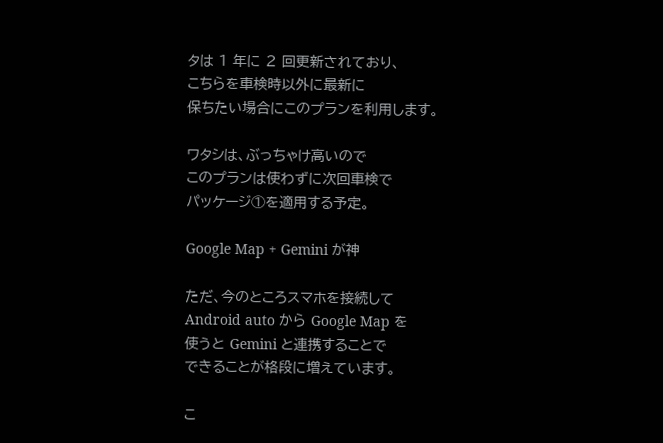タは 1 年に 2 回更新されており、
こちらを車検時以外に最新に
保ちたい場合にこのプランを利用します。

ワタシは、ぶっちゃけ高いので
このプランは使わずに次回車検で
パッケージ①を適用する予定。

Google Map + Gemini が神

ただ、今のところスマホを接続して
Android auto から Google Map を
使うと Gemini と連携することで
できることが格段に増えています。

こ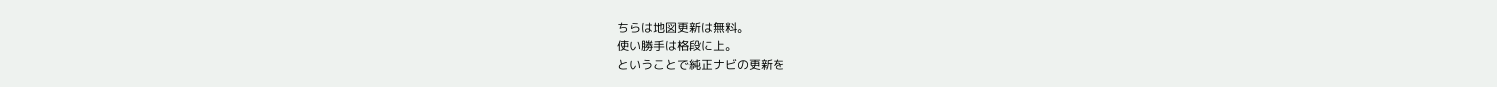ちらは地図更新は無料。
使い勝手は格段に上。
ということで純正ナビの更新を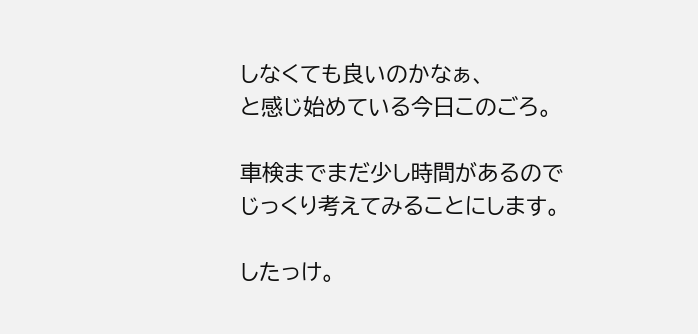しなくても良いのかなぁ、
と感じ始めている今日このごろ。

車検までまだ少し時間があるので
じっくり考えてみることにします。

したっけ。